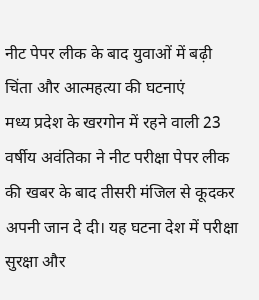नीट पेपर लीक के बाद युवाओं में बढ़ी चिंता और आत्महत्या की घटनाएं
मध्य प्रदेश के खरगोन में रहने वाली 23 वर्षीय अवंतिका ने नीट परीक्षा पेपर लीक की खबर के बाद तीसरी मंजिल से कूदकर अपनी जान दे दी। यह घटना देश में परीक्षा सुरक्षा और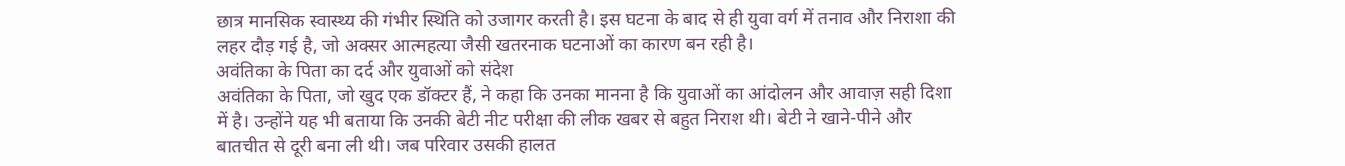छात्र मानसिक स्वास्थ्य की गंभीर स्थिति को उजागर करती है। इस घटना के बाद से ही युवा वर्ग में तनाव और निराशा की लहर दौड़ गई है, जो अक्सर आत्महत्या जैसी खतरनाक घटनाओं का कारण बन रही है।
अवंतिका के पिता का दर्द और युवाओं को संदेश
अवंतिका के पिता, जो खुद एक डॉक्टर हैं, ने कहा कि उनका मानना है कि युवाओं का आंदोलन और आवाज़ सही दिशा में है। उन्होंने यह भी बताया कि उनकी बेटी नीट परीक्षा की लीक खबर से बहुत निराश थी। बेटी ने खाने-पीने और बातचीत से दूरी बना ली थी। जब परिवार उसकी हालत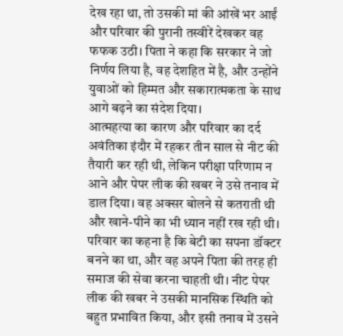देख रहा था, तो उसकी मां की आंखें भर आईं और परिवार की पुरानी तस्वीरें देखकर वह फफक उठी। पिता ने कहा कि सरकार ने जो निर्णय लिया है, वह देशहित में है, और उन्होंने युवाओं को हिम्मत और सकारात्मकता के साथ आगे बढ़ने का संदेश दिया।
आत्महत्या का कारण और परिवार का दर्द
अवंतिका इंदौर में रहकर तीन साल से नीट की तैयारी कर रही थी, लेकिन परीक्षा परिणाम न आने और पेपर लीक की खबर ने उसे तनाव में डाल दिया। वह अक्सर बोलने से कतराती थी और खाने-पीने का भी ध्यान नहीं रख रही थी। परिवार का कहना है कि बेटी का सपना डॉक्टर बनने का था, और वह अपने पिता की तरह ही समाज की सेवा करना चाहती थी। नीट पेपर लीक की खबर ने उसकी मानसिक स्थिति को बहुत प्रभावित किया, और इसी तनाव में उसने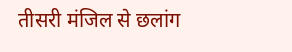तीसरी मंजिल से छलांग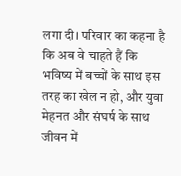लगा दी। परिवार का कहना है कि अब वे चाहते हैं कि भविष्य में बच्चों के साथ इस तरह का खेल न हो, और युवा मेहनत और संघर्ष के साथ जीवन में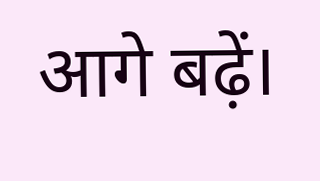आगे बढ़ें।